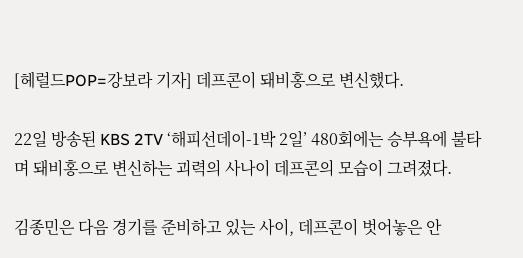[헤럴드POP=강보라 기자] 데프콘이 돼비홍으로 변신했다.

22일 방송된 KBS 2TV ‘해피선데이-1박 2일’ 480회에는 승부욕에 불타며 돼비홍으로 변신하는 괴력의 사나이 데프콘의 모습이 그려졌다.

김종민은 다음 경기를 준비하고 있는 사이, 데프콘이 벗어놓은 안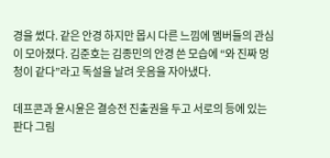경을 썼다. 같은 안경 하지만 몹시 다른 느낌에 멤버들의 관심이 모아졌다. 김준호는 김종민의 안경 쓴 모습에 “와 진짜 멍청이 같다”라고 독설을 날려 웃음을 자아냈다.

데프콘과 윤시윤은 결승전 진출권을 두고 서로의 등에 있는 판다 그림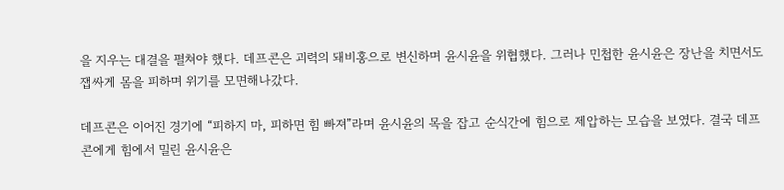을 지우는 대결을 펼쳐야 했다. 데프콘은 괴력의 돼비홍으로 변신하며 윤시윤을 위협했다. 그러나 민첩한 윤시윤은 장난을 치면서도 잽싸게 몸을 피하며 위기를 모면해나갔다.

데프콘은 이어진 경기에 “피하지 마, 피하면 힘 빠져”라며 윤시윤의 목을 잡고 순식간에 힘으로 제압하는 모습을 보였다. 결국 데프콘에게 힘에서 밀린 윤시윤은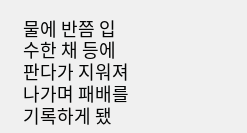물에 반쯤 입수한 채 등에 판다가 지워져 나가며 패배를 기록하게 됐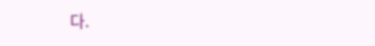다.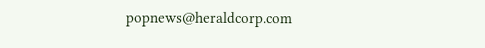popnews@heraldcorp.com